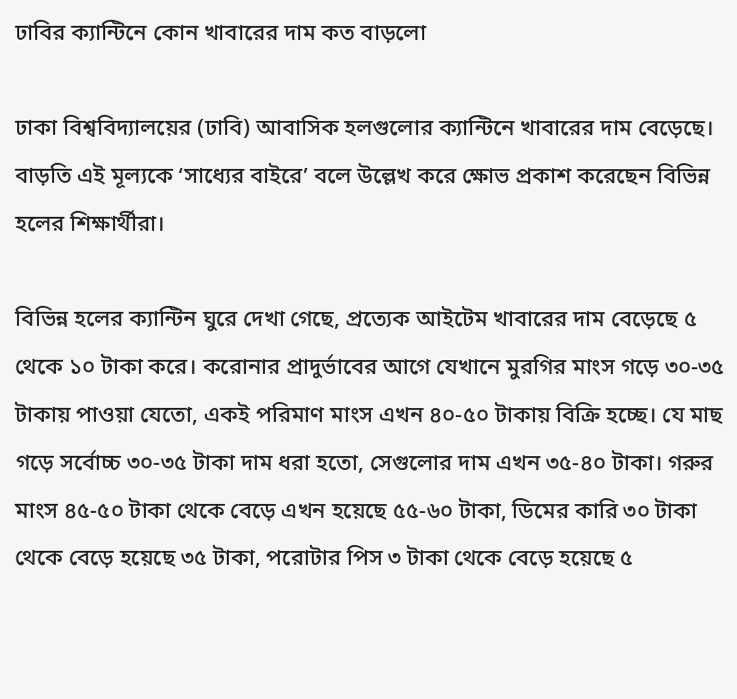ঢাবির ক্যান্টিনে কোন খাবারের দাম কত বাড়লো

ঢাকা বিশ্ববিদ্যালয়ের (ঢাবি) আবাসিক হলগুলোর ক্যান্টিনে খাবারের দাম বেড়েছে। বাড়তি এই মূল্যকে ‘সাধ্যের বাইরে’ বলে উল্লেখ করে ক্ষোভ প্রকাশ করেছেন বিভিন্ন হলের শিক্ষার্থীরা।

বিভিন্ন হলের ক্যান্টিন ঘুরে দেখা গেছে, প্রত্যেক আইটেম খাবারের দাম বেড়েছে ৫ থেকে ১০ টাকা করে। করোনার প্রাদুর্ভাবের আগে যেখানে মুরগির মাংস গড়ে ৩০-৩৫ টাকায় পাওয়া যেতো, একই পরিমাণ মাংস এখন ৪০-৫০ টাকায় বিক্রি হচ্ছে। যে মাছ গড়ে সর্বোচ্চ ৩০-৩৫ টাকা দাম ধরা হতো, সেগুলোর দাম এখন ৩৫-৪০ টাকা। গরুর মাংস ৪৫-৫০ টাকা থেকে বেড়ে এখন হয়েছে ৫৫-৬০ টাকা, ডিমের কারি ৩০ টাকা থেকে বেড়ে হয়েছে ৩৫ টাকা, পরোটার পিস ৩ টাকা থেকে বেড়ে হয়েছে ৫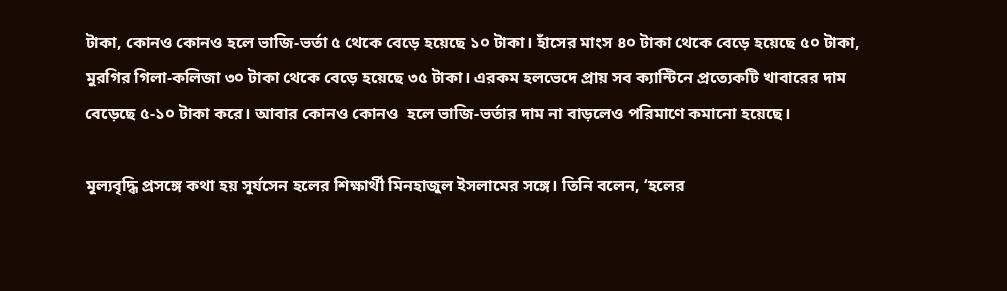টাকা, কোনও কোনও হলে ভাজি-ভর্তা ৫ থেকে বেড়ে হয়েছে ১০ টাকা। হাঁসের মাংস ৪০ টাকা থেকে বেড়ে হয়েছে ৫০ টাকা, মুরগির গিলা-কলিজা ৩০ টাকা থেকে বেড়ে হয়েছে ৩৫ টাকা। এরকম হলভেদে প্রায় সব ক্যান্টিনে প্রত্যেকটি খাবারের দাম বেড়েছে ৫-১০ টাকা করে। আবার কোনও কোনও  হলে ভাজি-ভর্তার দাম না বাড়লেও পরিমাণে কমানো হয়েছে।

মূল্যবৃদ্ধি প্রসঙ্গে কথা হয় সূর্যসেন হলের শিক্ষার্থী মিনহাজুল ইসলামের সঙ্গে। তিনি বলেন, ‘হলের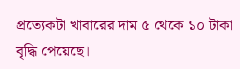প্রত্যেকটা খাবারের দাম ৫ থেকে ১০ টাকা বৃদ্ধি পেয়েছে।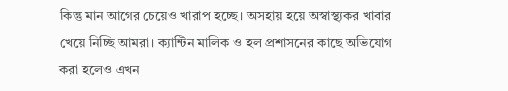কিন্তু মান আগের চেয়েও খারাপ হচ্ছে। অসহায় হয়ে অস্বাস্থ্যকর খাবার খেয়ে নিচ্ছি আমরা। ক্যান্টিন মালিক ও হল প্রশাসনের কাছে অভিযোগ করা হলেও এখন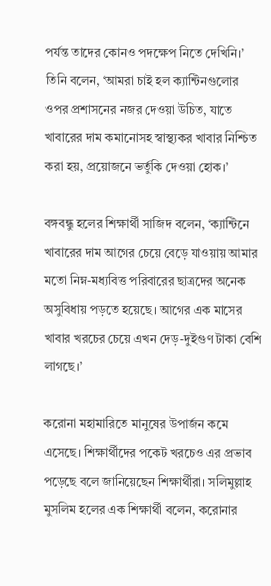পর্যন্ত তাদের কোনও পদক্ষেপ নিতে দেখিনি।’ তিনি বলেন, ‘আমরা চাই হল ক্যান্টিনগুলোর ওপর প্রশাসনের নজর দেওয়া উচিত, যাতে খাবারের দাম কমানোসহ স্বাস্থ্যকর খাবার নিশ্চিত করা হয়, প্রয়োজনে ভর্তুকি দেওয়া হোক।’

বঙ্গবন্ধু হলের শিক্ষার্থী সাজিদ বলেন, ‘ক্যান্টিনে খাবারের দাম আগের চেয়ে বেড়ে যাওয়ায় আমার মতো নিম্ন-মধ্যবিত্ত পরিবারের ছাত্রদের অনেক অসুবিধায় পড়তে হয়েছে। আগের এক মাসের খাবার খরচের চেয়ে এখন দেড়-দুইগুণ টাকা বেশি লাগছে।’

করোনা মহামারিতে মানুষের উপার্জন কমে এসেছে। শিক্ষার্থীদের পকেট খরচেও এর প্রভাব পড়েছে বলে জানিয়েছেন শিক্ষার্থীরা। সলিমুল্লাহ মুসলিম হলের এক শিক্ষার্থী বলেন, করোনার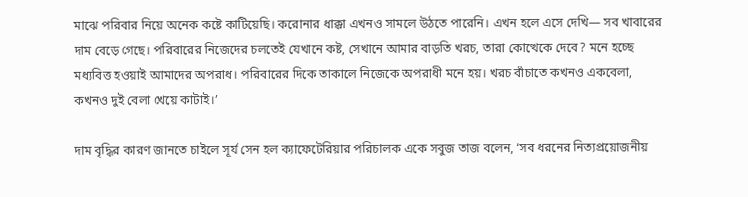মাঝে পরিবার নিয়ে অনেক কষ্টে কাটিয়েছি। করোনার ধাক্কা এখনও সামলে উঠতে পারেনি। এখন হলে এসে দেখি— সব খাবারের দাম বেড়ে গেছে। পরিবারের নিজেদের চলতেই যেখানে কষ্ট, সেখানে আমার বাড়তি খরচ, তারা কোত্থেকে দেবে? মনে হচ্ছে মধ্যবিত্ত হওয়াই আমাদের অপরাধ। পরিবারের দিকে তাকালে নিজেকে অপরাধী মনে হয়। খরচ বাঁচাতে কখনও একবেলা, কখনও দুই বেলা খেয়ে কাটাই।’

দাম বৃদ্ধির কারণ জানতে চাইলে সূর্য সেন হল ক্যাফেটেরিয়ার পরিচালক একে সবুজ তাজ বলেন, ‘সব ধরনের নিত্যপ্রয়োজনীয়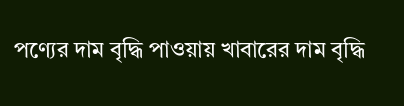পণ্যের দাম বৃদ্ধি পাওয়ায় খাবারের দাম বৃদ্ধি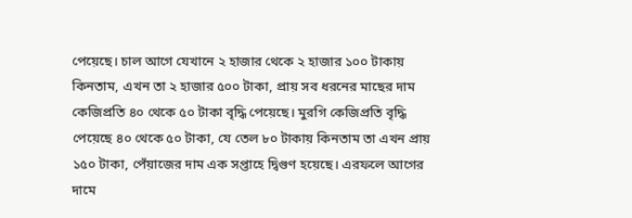পেয়েছে। চাল আগে যেখানে ২ হাজার থেকে ২ হাজার ১০০ টাকায়  কিনতাম, এখন তা ২ হাজার ৫০০ টাকা, প্রায় সব ধরনের মাছের দাম কেজিপ্রতি ৪০ থেকে ৫০ টাকা বৃদ্ধি পেয়েছে। মুরগি কেজিপ্রতি বৃদ্ধি পেয়েছে ৪০ থেকে ৫০ টাকা, যে তেল ৮০ টাকায় কিনতাম তা এখন প্রায় ১৫০ টাকা, পেঁয়াজের দাম এক সপ্তাহে দ্বিগুণ হয়েছে। এরফলে আগের দামে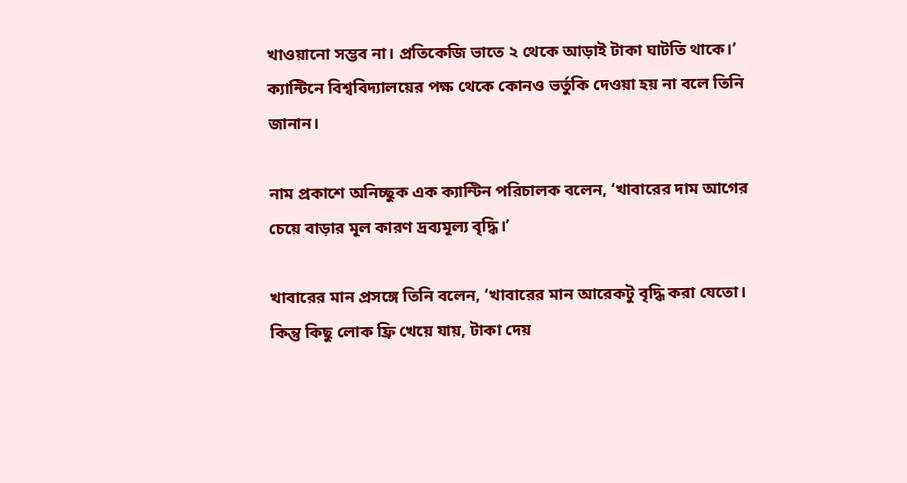খাওয়ানো সম্ভব না। প্রতিকেজি ভাতে ২ থেকে আড়াই টাকা ঘাটতি থাকে।’ ক্যান্টিনে বিশ্ববিদ্যালয়ের পক্ষ থেকে কোনও ভর্তুকি দেওয়া হয় না বলে তিনি জানান।

নাম প্রকাশে অনিচ্ছুক এক ক্যান্টিন পরিচালক বলেন, ‘খাবারের দাম আগের চেয়ে বাড়ার মূল কারণ দ্রব্যমূল্য বৃদ্ধি।’

খাবারের মান প্রসঙ্গে তিনি বলেন, ‘খাবারের মান আরেকটু বৃদ্ধি করা যেতো। কিন্তু কিছু লোক ফ্রি খেয়ে যায়, টাকা দেয়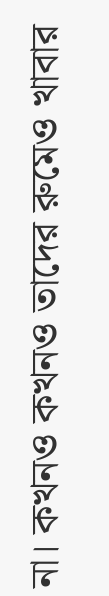না। কখনও কখনও তাদের রুমেও খাবার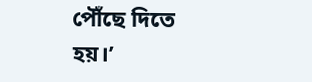পৌঁছে দিতে হয়।’